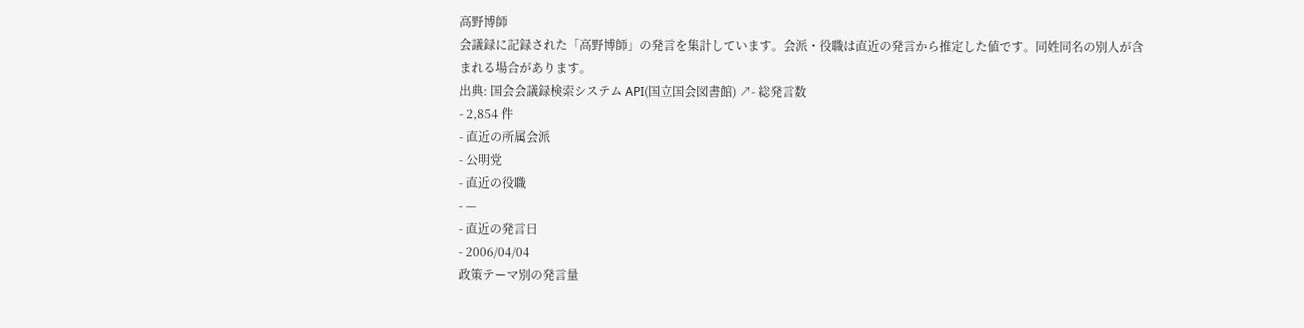高野博師
会議録に記録された「高野博師」の発言を集計しています。会派・役職は直近の発言から推定した値です。同姓同名の別人が含まれる場合があります。
出典: 国会会議録検索システム API(国立国会図書館) ↗- 総発言数
- 2,854 件
- 直近の所属会派
- 公明党
- 直近の役職
- —
- 直近の発言日
- 2006/04/04
政策テーマ別の発言量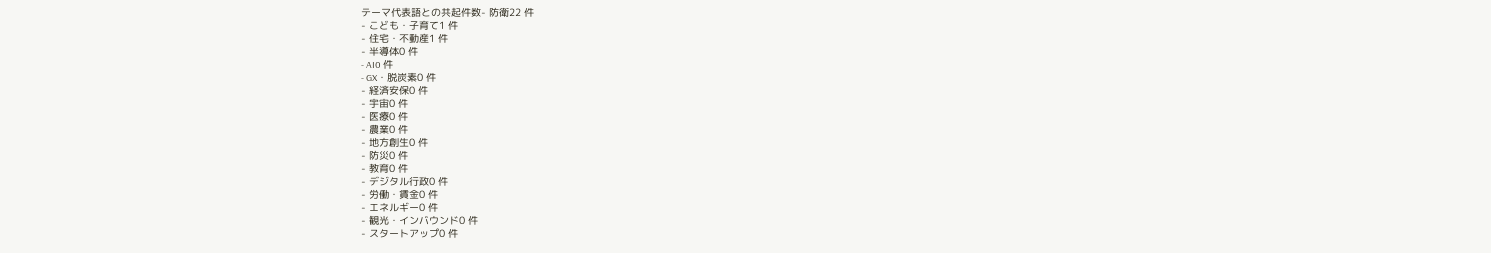テーマ代表語との共起件数- 防衛22 件
- こども・子育て1 件
- 住宅・不動産1 件
- 半導体0 件
- AI0 件
- GX・脱炭素0 件
- 経済安保0 件
- 宇宙0 件
- 医療0 件
- 農業0 件
- 地方創生0 件
- 防災0 件
- 教育0 件
- デジタル行政0 件
- 労働・賃金0 件
- エネルギー0 件
- 観光・インバウンド0 件
- スタートアップ0 件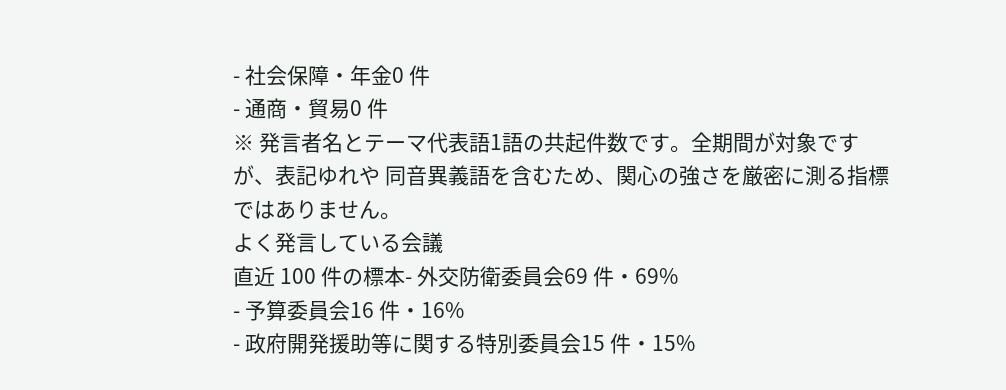- 社会保障・年金0 件
- 通商・貿易0 件
※ 発言者名とテーマ代表語1語の共起件数です。全期間が対象ですが、表記ゆれや 同音異義語を含むため、関心の強さを厳密に測る指標ではありません。
よく発言している会議
直近 100 件の標本- 外交防衛委員会69 件・69%
- 予算委員会16 件・16%
- 政府開発援助等に関する特別委員会15 件・15%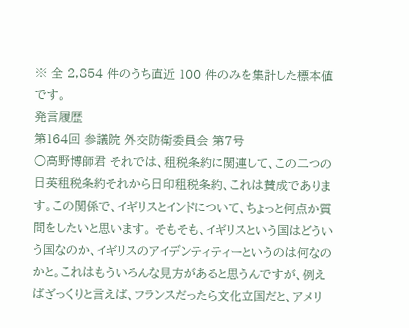※ 全 2,854 件のうち直近 100 件のみを集計した標本値です。
発言履歴
第164回 参議院 外交防衛委員会 第7号
○高野博師君 それでは、租税条約に関連して、この二つの日英租税条約それから日印租税条約、これは賛成であります。この関係で、イギリスとインドについて、ちょっと何点か質問をしたいと思います。 そもそも、イギリスという国はどういう国なのか、イギリスのアイデンティティーというのは何なのかと。これはもういろんな見方があると思うんですが、例えばざっくりと言えば、フランスだったら文化立国だと、アメリ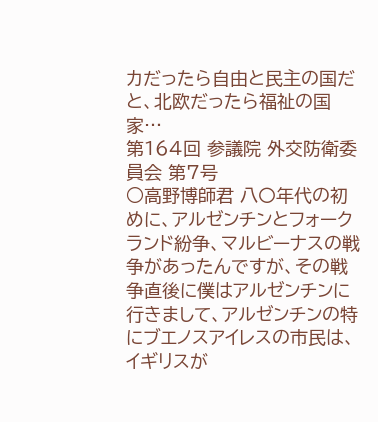カだったら自由と民主の国だと、北欧だったら福祉の国家…
第164回 参議院 外交防衛委員会 第7号
○高野博師君 八〇年代の初めに、アルゼンチンとフォークランド紛争、マルビーナスの戦争があったんですが、その戦争直後に僕はアルゼンチンに行きまして、アルゼンチンの特にブエノスアイレスの市民は、イギリスが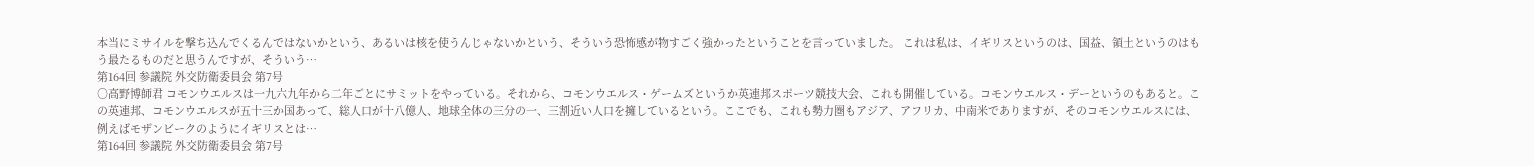本当にミサイルを撃ち込んでくるんではないかという、あるいは核を使うんじゃないかという、そういう恐怖感が物すごく強かったということを言っていました。 これは私は、イギリスというのは、国益、領土というのはもう最たるものだと思うんですが、そういう…
第164回 参議院 外交防衛委員会 第7号
○高野博師君 コモンウエルスは一九六九年から二年ごとにサミットをやっている。それから、コモンウエルス・ゲームズというか英連邦スポーツ競技大会、これも開催している。コモンウエルス・デーというのもあると。この英連邦、コモンウエルスが五十三か国あって、総人口が十八億人、地球全体の三分の一、三割近い人口を擁しているという。ここでも、これも勢力圏もアジア、アフリカ、中南米でありますが、そのコモンウエルスには、例えばモザンビークのようにイギリスとは…
第164回 参議院 外交防衛委員会 第7号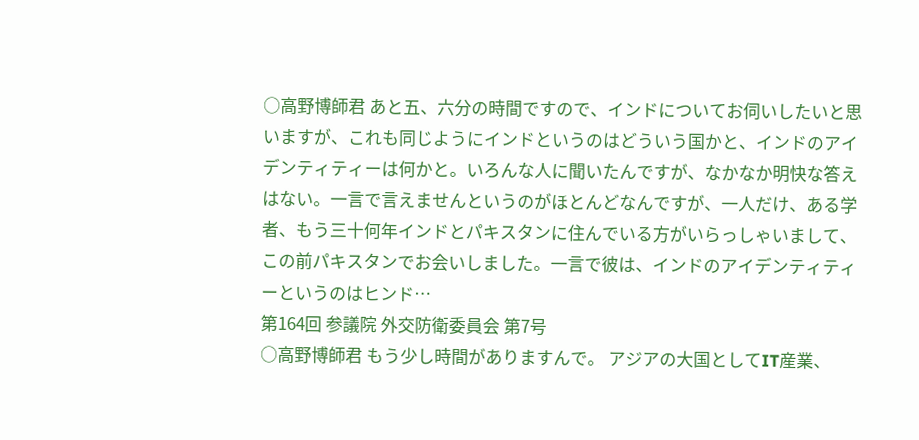○高野博師君 あと五、六分の時間ですので、インドについてお伺いしたいと思いますが、これも同じようにインドというのはどういう国かと、インドのアイデンティティーは何かと。いろんな人に聞いたんですが、なかなか明快な答えはない。一言で言えませんというのがほとんどなんですが、一人だけ、ある学者、もう三十何年インドとパキスタンに住んでいる方がいらっしゃいまして、この前パキスタンでお会いしました。一言で彼は、インドのアイデンティティーというのはヒンド…
第164回 参議院 外交防衛委員会 第7号
○高野博師君 もう少し時間がありますんで。 アジアの大国としてIT産業、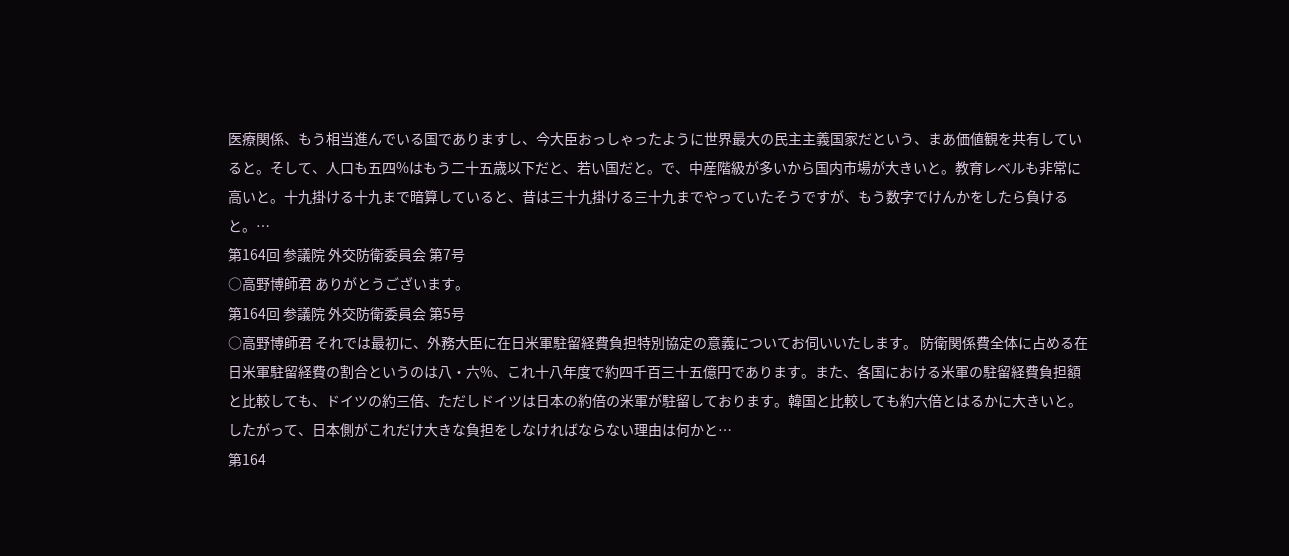医療関係、もう相当進んでいる国でありますし、今大臣おっしゃったように世界最大の民主主義国家だという、まあ価値観を共有していると。そして、人口も五四%はもう二十五歳以下だと、若い国だと。で、中産階級が多いから国内市場が大きいと。教育レベルも非常に高いと。十九掛ける十九まで暗算していると、昔は三十九掛ける三十九までやっていたそうですが、もう数字でけんかをしたら負けると。…
第164回 参議院 外交防衛委員会 第7号
○高野博師君 ありがとうございます。
第164回 参議院 外交防衛委員会 第5号
○高野博師君 それでは最初に、外務大臣に在日米軍駐留経費負担特別協定の意義についてお伺いいたします。 防衛関係費全体に占める在日米軍駐留経費の割合というのは八・六%、これ十八年度で約四千百三十五億円であります。また、各国における米軍の駐留経費負担額と比較しても、ドイツの約三倍、ただしドイツは日本の約倍の米軍が駐留しております。韓国と比較しても約六倍とはるかに大きいと。したがって、日本側がこれだけ大きな負担をしなければならない理由は何かと…
第164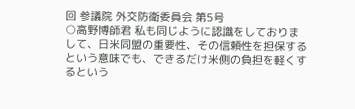回 参議院 外交防衛委員会 第5号
○高野博師君 私も同じように認識をしておりまして、日米同盟の重要性、その信頼性を担保するという意味でも、できるだけ米側の負担を軽くするという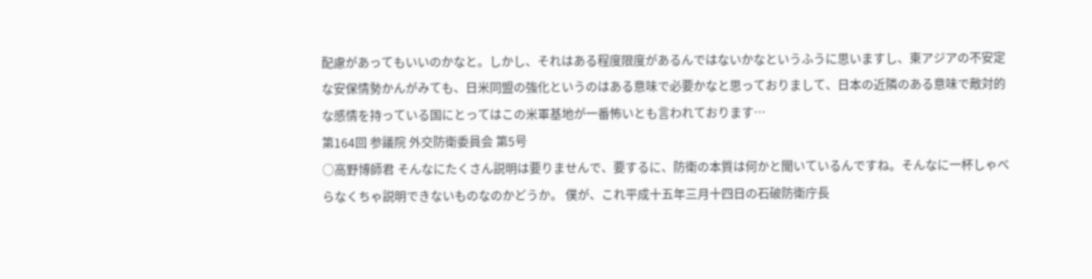配慮があってもいいのかなと。しかし、それはある程度限度があるんではないかなというふうに思いますし、東アジアの不安定な安保情勢かんがみても、日米同盟の強化というのはある意味で必要かなと思っておりまして、日本の近隣のある意味で敵対的な感情を持っている国にとってはこの米軍基地が一番怖いとも言われております…
第164回 参議院 外交防衛委員会 第5号
○高野博師君 そんなにたくさん説明は要りませんで、要するに、防衛の本質は何かと聞いているんですね。そんなに一杯しゃべらなくちゃ説明できないものなのかどうか。 僕が、これ平成十五年三月十四日の石破防衛庁長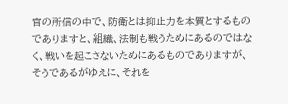官の所信の中で、防衛とは抑止力を本質とするものでありますと、組織、法制も戦うためにあるのではなく、戦いを起こさないためにあるものでありますが、そうであるがゆえに、それを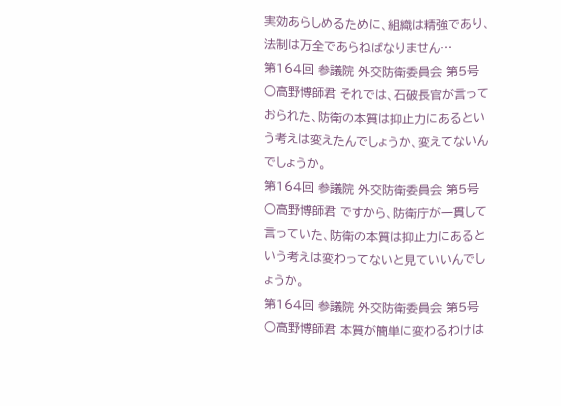実効あらしめるために、組織は精強であり、法制は万全であらねばなりません…
第164回 参議院 外交防衛委員会 第5号
○高野博師君 それでは、石破長官が言っておられた、防衛の本質は抑止力にあるという考えは変えたんでしょうか、変えてないんでしょうか。
第164回 参議院 外交防衛委員会 第5号
○高野博師君 ですから、防衛庁が一貫して言っていた、防衛の本質は抑止力にあるという考えは変わってないと見ていいんでしょうか。
第164回 参議院 外交防衛委員会 第5号
○高野博師君 本質が簡単に変わるわけは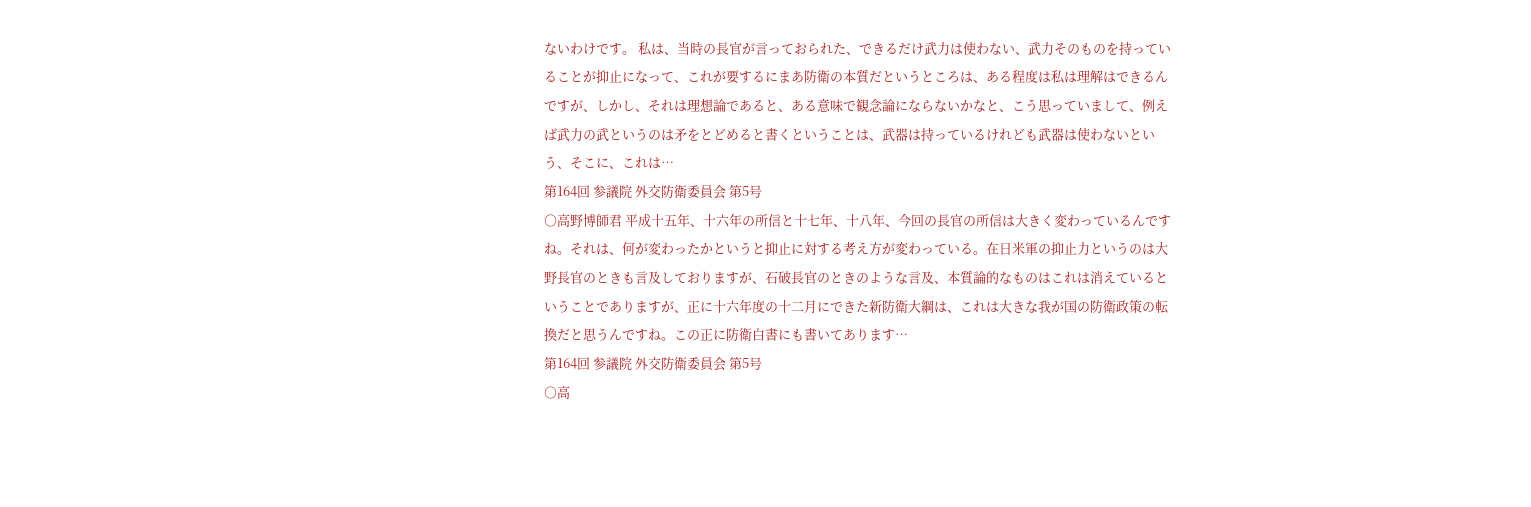ないわけです。 私は、当時の長官が言っておられた、できるだけ武力は使わない、武力そのものを持っていることが抑止になって、これが要するにまあ防衛の本質だというところは、ある程度は私は理解はできるんですが、しかし、それは理想論であると、ある意味で観念論にならないかなと、こう思っていまして、例えば武力の武というのは矛をとどめると書くということは、武器は持っているけれども武器は使わないという、そこに、これは…
第164回 参議院 外交防衛委員会 第5号
○高野博師君 平成十五年、十六年の所信と十七年、十八年、今回の長官の所信は大きく変わっているんですね。それは、何が変わったかというと抑止に対する考え方が変わっている。在日米軍の抑止力というのは大野長官のときも言及しておりますが、石破長官のときのような言及、本質論的なものはこれは消えているということでありますが、正に十六年度の十二月にできた新防衛大綱は、これは大きな我が国の防衛政策の転換だと思うんですね。この正に防衛白書にも書いてあります…
第164回 参議院 外交防衛委員会 第5号
○高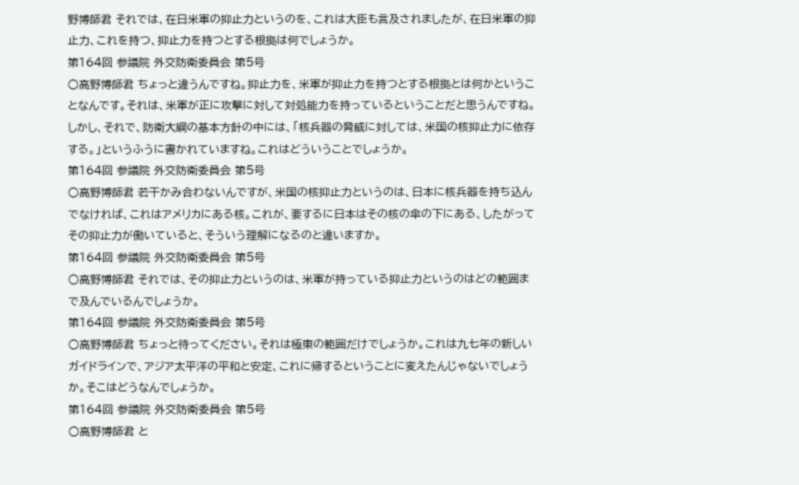野博師君 それでは、在日米軍の抑止力というのを、これは大臣も言及されましたが、在日米軍の抑止力、これを持つ、抑止力を持つとする根拠は何でしょうか。
第164回 参議院 外交防衛委員会 第5号
○高野博師君 ちょっと違うんですね。抑止力を、米軍が抑止力を持つとする根拠とは何かということなんです。それは、米軍が正に攻撃に対して対処能力を持っているということだと思うんですね。しかし、それで、防衛大綱の基本方針の中には、「核兵器の脅威に対しては、米国の核抑止力に依存する。」というふうに書かれていますね。これはどういうことでしょうか。
第164回 参議院 外交防衛委員会 第5号
○高野博師君 若干かみ合わないんですが、米国の核抑止力というのは、日本に核兵器を持ち込んでなければ、これはアメリカにある核。これが、要するに日本はその核の傘の下にある、したがってその抑止力が働いていると、そういう理解になるのと違いますか。
第164回 参議院 外交防衛委員会 第5号
○高野博師君 それでは、その抑止力というのは、米軍が持っている抑止力というのはどの範囲まで及んでいるんでしょうか。
第164回 参議院 外交防衛委員会 第5号
○高野博師君 ちょっと待ってください。それは極東の範囲だけでしょうか。これは九七年の新しいガイドラインで、アジア太平洋の平和と安定、これに帰するということに変えたんじゃないでしょうか。そこはどうなんでしょうか。
第164回 参議院 外交防衛委員会 第5号
○高野博師君 と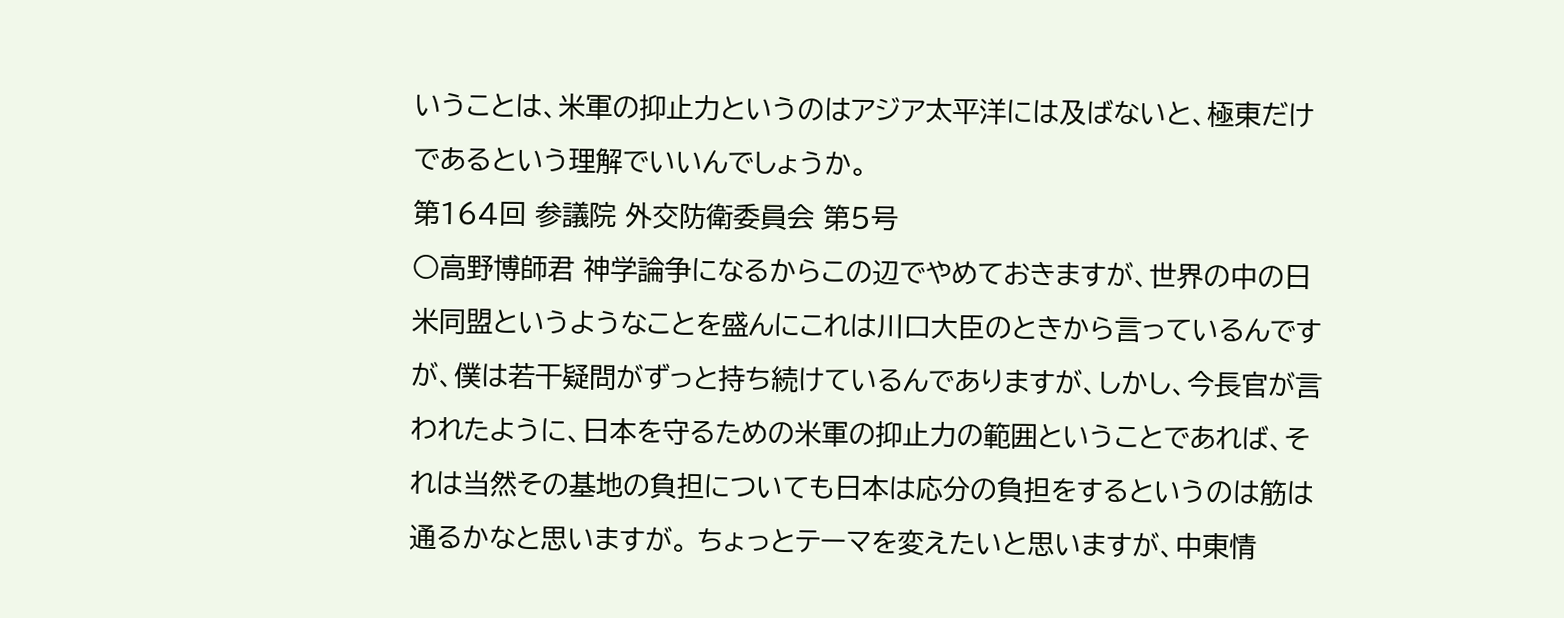いうことは、米軍の抑止力というのはアジア太平洋には及ばないと、極東だけであるという理解でいいんでしょうか。
第164回 参議院 外交防衛委員会 第5号
○高野博師君 神学論争になるからこの辺でやめておきますが、世界の中の日米同盟というようなことを盛んにこれは川口大臣のときから言っているんですが、僕は若干疑問がずっと持ち続けているんでありますが、しかし、今長官が言われたように、日本を守るための米軍の抑止力の範囲ということであれば、それは当然その基地の負担についても日本は応分の負担をするというのは筋は通るかなと思いますが。 ちょっとテーマを変えたいと思いますが、中東情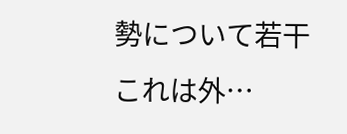勢について若干これは外…